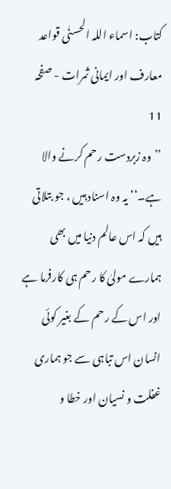کتاب: اسماء اللہ الحسنٰی قواعد معارف اور ایمانی ثمرات - صفحہ 11
’’وہ زبردست رحم کرنے والا ہے۔‘‘ یہ وہ اسناد ہیں ، جو بتلاتی ہیں کہ اس عالم دنیا میں بھی ہمارے مولیٰ کا رحم ہی کارفرما ہے اور اس کے رحم کے بغیر کوئی انسان اس تباہی سے جو ہماری غفلت و نسیان اور خطا و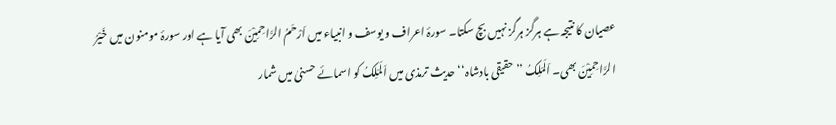عصیان کا نتیجہ ہے ہرگز ہرگز نہیں بچ سکتا۔ سورۂ اعراف و یوسف و انبیاء میں اَرْحَمُ الرَّاحِمِیْنَ بھی آیا ہے اور سورۂ مومنون میں خَیْرُ الرَّاحِمِیْنَ بھی۔ اَلَمَلِکُ ’’حقیقی بادشاہ‘‘ حدیث ترمذی میں اَلَمَلِکُ کو اسمائے حسنیٰ میں شمار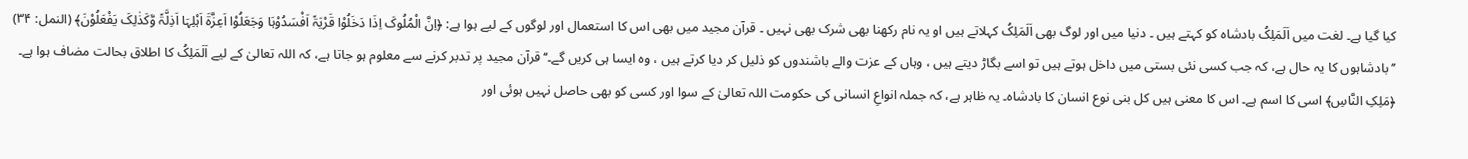کیا گیا ہے۔ لغت میں اَلَمَلِکُ بادشاہ کو کہتے ہیں ۔ دنیا میں اور لوگ بھی اَلَمَلِکُ کہلاتے ہیں او یہ نام رکھنا بھی شرک بھی نہیں ۔ قرآن مجید میں بھی اس کا استعمال اور لوگوں کے لیے ہوا ہے: ﴿اِنَّ الْمُلُوکَ اِذَا دَخَلُوْا قَرْیَۃً اَفْسَدُوْہَا وَجَعَلُوْا اَعِزَّۃَ اَہْلِہَا اَذِلَّۃً وَّکَذٰلِکَ یَفْعَلُوْنَ﴾ (النمل: ۳۴) ’’بادشاہوں کا یہ حال ہے، کہ جب کسی نئی بستی میں داخل ہوتے ہیں تو اسے بگاڑ دیتے ہیں ، وہاں کے عزت والے باشندوں کو ذلیل کر دیا کرتے ہیں ، وہ ایسا ہی کریں گے۔‘‘ قرآن مجید پر تدبر کرنے سے معلوم ہو جاتا ہے، کہ اللہ تعالیٰ کے لیے اَلَمَلِکُ کا اطلاق بحالت مضاف ہوا ہے۔ ﴿مَلِکِ النَّاسِ﴾ اسی کا اسم ہے۔ اس کا معنی ہیں کل بنی نوع انسان کا بادشاہ۔ یہ ظاہر ہے، کہ جملہ انواعِ انسانی کی حکومت اللہ تعالیٰ کے سوا اور کسی کو بھی حاصل نہیں ہوئی اور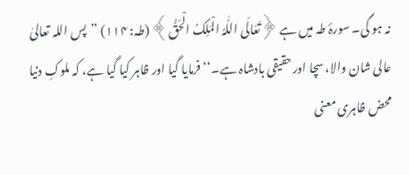نہ ہو گی۔ سورۂ طہ میں ہے ﴿تَعَالَی اللّٰہُ الْمَلِکُ الْحَقُّ﴾ (طہ: ۱۱۴) ’’پس اللہ تعالیٰ عالی شان والا، سچا اور حقیقی بادشاہ ہے۔‘‘ فرمایا گیا اور ظاہر کیا گیا ہے، کہ ملوکِ دنیا محض ظاہری معنی